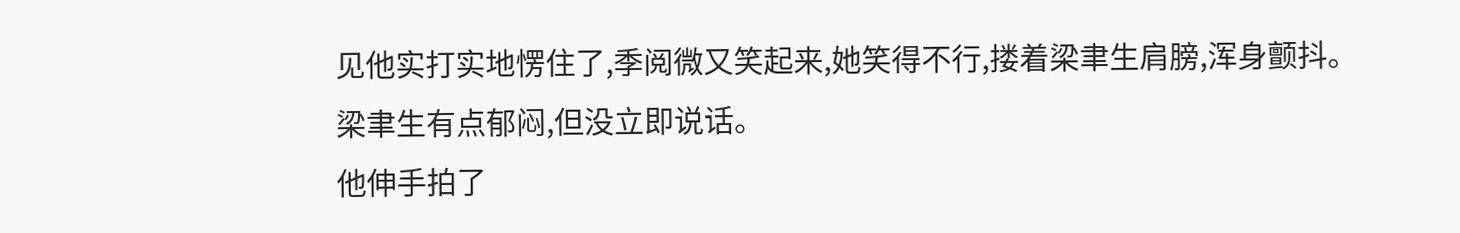见他实打实地愣住了,季阅微又笑起来,她笑得不行,搂着梁聿生肩膀,浑身颤抖。
梁聿生有点郁闷,但没立即说话。
他伸手拍了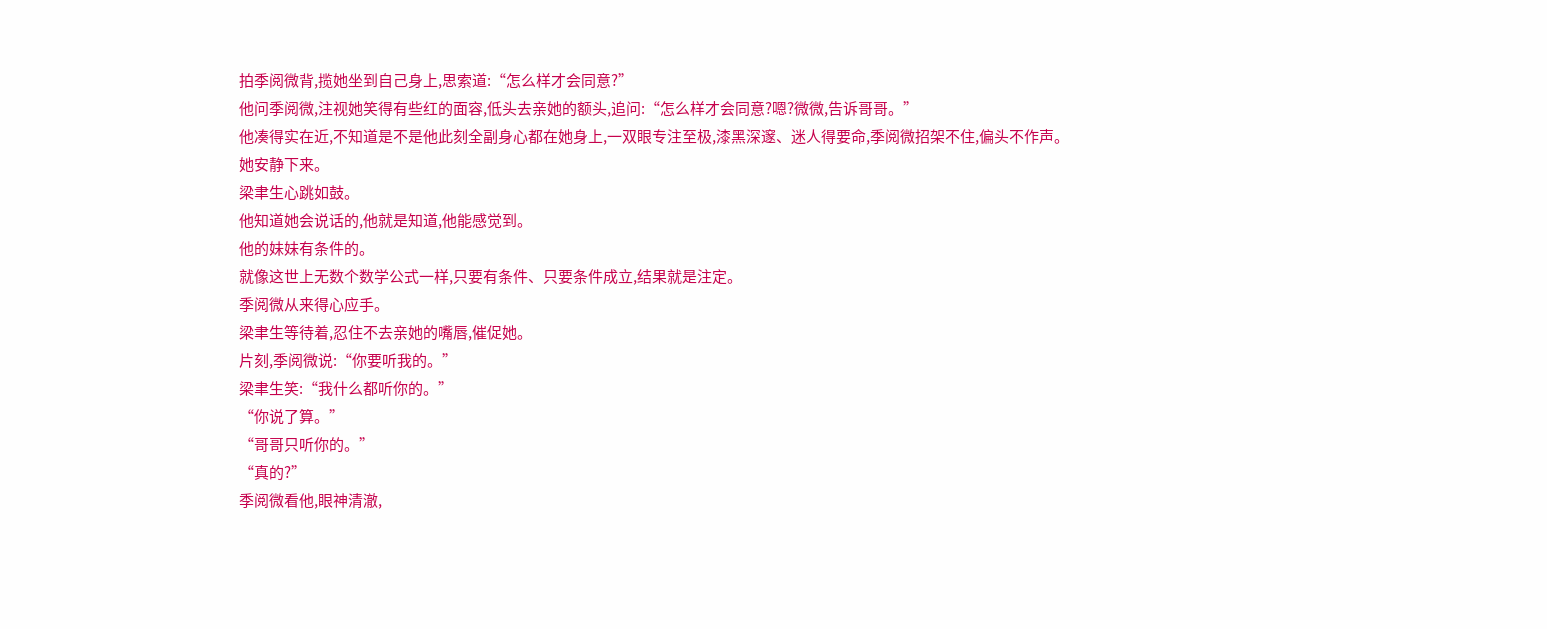拍季阅微背,揽她坐到自己身上,思索道:“怎么样才会同意?”
他问季阅微,注视她笑得有些红的面容,低头去亲她的额头,追问:“怎么样才会同意?嗯?微微,告诉哥哥。”
他凑得实在近,不知道是不是他此刻全副身心都在她身上,一双眼专注至极,漆黑深邃、迷人得要命,季阅微招架不住,偏头不作声。
她安静下来。
梁聿生心跳如鼓。
他知道她会说话的,他就是知道,他能感觉到。
他的妹妹有条件的。
就像这世上无数个数学公式一样,只要有条件、只要条件成立,结果就是注定。
季阅微从来得心应手。
梁聿生等待着,忍住不去亲她的嘴唇,催促她。
片刻,季阅微说:“你要听我的。”
梁聿生笑:“我什么都听你的。”
“你说了算。”
“哥哥只听你的。”
“真的?”
季阅微看他,眼神清澈,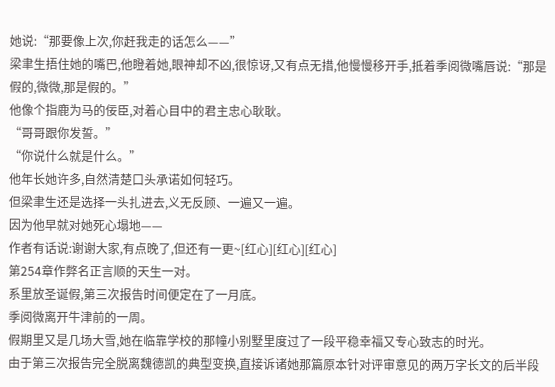她说:“那要像上次,你赶我走的话怎么——”
梁聿生捂住她的嘴巴,他瞪着她,眼神却不凶,很惊讶,又有点无措,他慢慢移开手,抵着季阅微嘴唇说:“那是假的,微微,那是假的。”
他像个指鹿为马的佞臣,对着心目中的君主忠心耿耿。
“哥哥跟你发誓。”
“你说什么就是什么。”
他年长她许多,自然清楚口头承诺如何轻巧。
但梁聿生还是选择一头扎进去,义无反顾、一遍又一遍。
因为他早就对她死心塌地——
作者有话说:谢谢大家,有点晚了,但还有一更~[红心][红心][红心]
第254章作弊名正言顺的天生一对。
系里放圣诞假,第三次报告时间便定在了一月底。
季阅微离开牛津前的一周。
假期里又是几场大雪,她在临靠学校的那幢小别墅里度过了一段平稳幸福又专心致志的时光。
由于第三次报告完全脱离魏德凯的典型变换,直接诉诸她那篇原本针对评审意见的两万字长文的后半段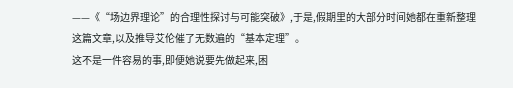——《“场边界理论”的合理性探讨与可能突破》,于是,假期里的大部分时间她都在重新整理这篇文章,以及推导艾伦催了无数遍的“基本定理”。
这不是一件容易的事,即便她说要先做起来,困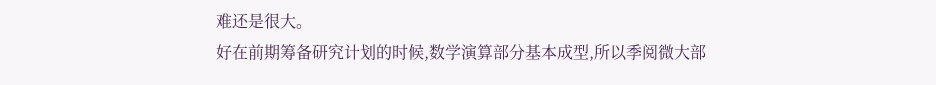难还是很大。
好在前期筹备研究计划的时候,数学演算部分基本成型,所以季阅微大部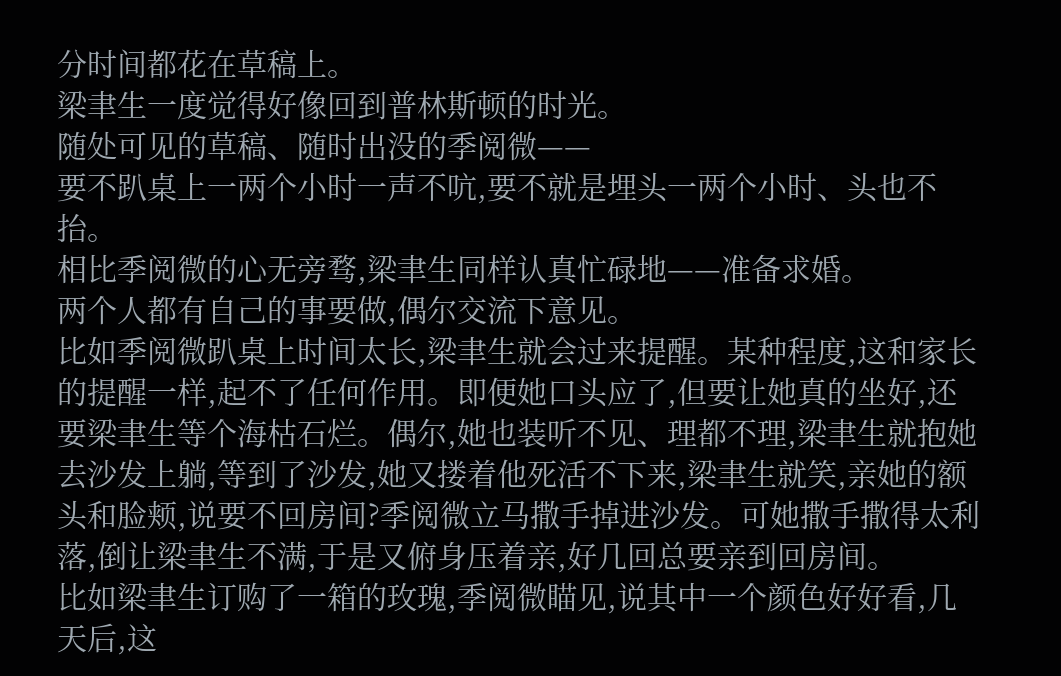分时间都花在草稿上。
梁聿生一度觉得好像回到普林斯顿的时光。
随处可见的草稿、随时出没的季阅微——
要不趴桌上一两个小时一声不吭,要不就是埋头一两个小时、头也不抬。
相比季阅微的心无旁骛,梁聿生同样认真忙碌地——准备求婚。
两个人都有自己的事要做,偶尔交流下意见。
比如季阅微趴桌上时间太长,梁聿生就会过来提醒。某种程度,这和家长的提醒一样,起不了任何作用。即便她口头应了,但要让她真的坐好,还要梁聿生等个海枯石烂。偶尔,她也装听不见、理都不理,梁聿生就抱她去沙发上躺,等到了沙发,她又搂着他死活不下来,梁聿生就笑,亲她的额头和脸颊,说要不回房间?季阅微立马撒手掉进沙发。可她撒手撒得太利落,倒让梁聿生不满,于是又俯身压着亲,好几回总要亲到回房间。
比如梁聿生订购了一箱的玫瑰,季阅微瞄见,说其中一个颜色好好看,几天后,这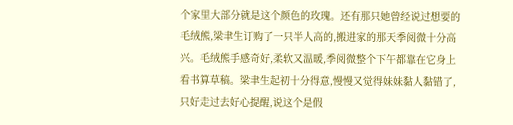个家里大部分就是这个颜色的玫瑰。还有那只她曾经说过想要的毛绒熊,梁聿生订购了一只半人高的,搬进家的那天季阅微十分高兴。毛绒熊手感奇好,柔软又温暖,季阅微整个下午都靠在它身上看书算草稿。梁聿生起初十分得意,慢慢又觉得妹妹黏人黏错了,只好走过去好心提醒,说这个是假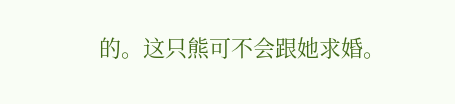的。这只熊可不会跟她求婚。